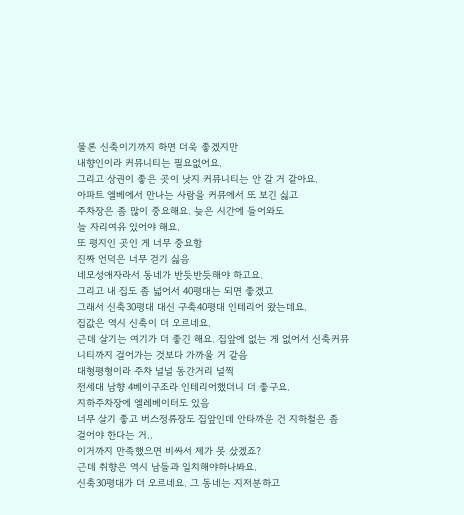물론 신축이기까지 하면 더욱 좋겠지만
내향인이라 커뮤니티는 필요없어요.
그리고 상권이 좋은 곳이 낫지 커뮤니티는 안 갈 거 같아요.
아파트 엘베에서 만나는 사람을 커뮤에서 또 보긴 싫고
주차장은 좀 많이 중요해요. 늦은 시간에 들어와도
늘 자리여유 있어야 해요.
또 평지인 곳인 게 너무 중요함
진짜 언덕은 너무 걷기 싫음
네모성애자라서 동네가 반듯반듯해야 하고요.
그리고 내 집도 좀 넓어서 40평대는 되면 좋겠고
그래서 신축30평대 대신 구축40평대 인테리어 왔는데요.
집값은 역시 신축이 더 오르네요.
근데 살기는 여기가 더 좋긴 해요. 집앞에 없는 게 없어서 신축커뮤니티까지 걸어가는 것보다 가까울 거 같음
대형평형이라 주차 널널 동간거리 널찍
전세대 남향 4베이구조라 인테리어했더니 더 좋구요.
지하주차장에 엘레베이터도 있음
너무 살기 좋고 버스정류장도 집앞인데 안타까운 건 지하철은 좀 걸어야 한다는 거..
이거까지 만족했으면 비싸서 제가 못 샀겠죠?
근데 취향은 역시 남들과 일치해야하나봐요.
신축30평대가 더 오르네요. 그 동네는 지저분하고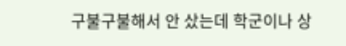구불구불해서 안 샀는데 학군이나 상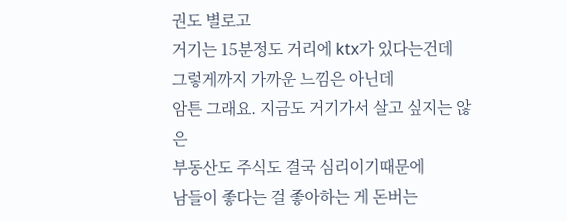권도 별로고
거기는 15분정도 거리에 ktx가 있다는건데
그렇게까지 가까운 느낌은 아닌데
암튼 그래요. 지금도 거기가서 살고 싶지는 않은
부동산도 주식도 결국 심리이기때문에
남들이 좋다는 걸 좋아하는 게 돈버는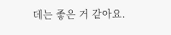데는 좋은 거 같아요.